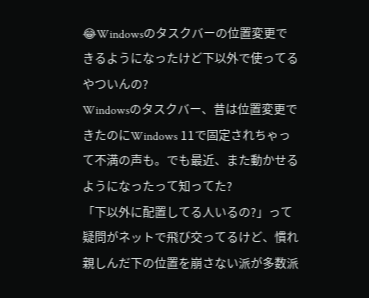😂Windowsのタスクバーの位置変更できるようになったけど下以外で使ってるやついんの?
Windowsのタスクバー、昔は位置変更できたのにWindows 11で固定されちゃって不満の声も。でも最近、また動かせるようになったって知ってた?
「下以外に配置してる人いるの?」って疑問がネットで飛び交ってるけど、慣れ親しんだ下の位置を崩さない派が多数派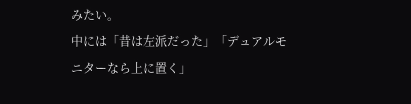みたい。
中には「昔は左派だった」「デュアルモニターなら上に置く」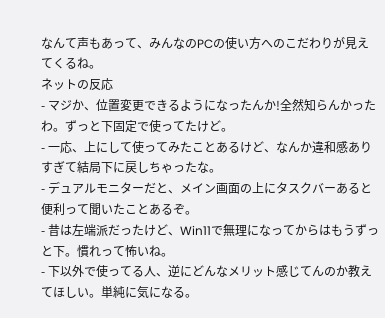なんて声もあって、みんなのPCの使い方へのこだわりが見えてくるね。
ネットの反応
- マジか、位置変更できるようになったんか!全然知らんかったわ。ずっと下固定で使ってたけど。
- 一応、上にして使ってみたことあるけど、なんか違和感ありすぎて結局下に戻しちゃったな。
- デュアルモニターだと、メイン画面の上にタスクバーあると便利って聞いたことあるぞ。
- 昔は左端派だったけど、Win11で無理になってからはもうずっと下。慣れって怖いね。
- 下以外で使ってる人、逆にどんなメリット感じてんのか教えてほしい。単純に気になる。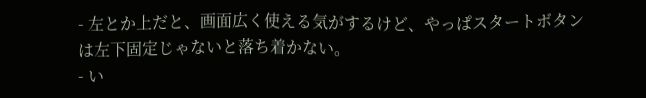- 左とか上だと、画面広く使える気がするけど、やっぱスタートボタンは左下固定じゃないと落ち着かない。
- い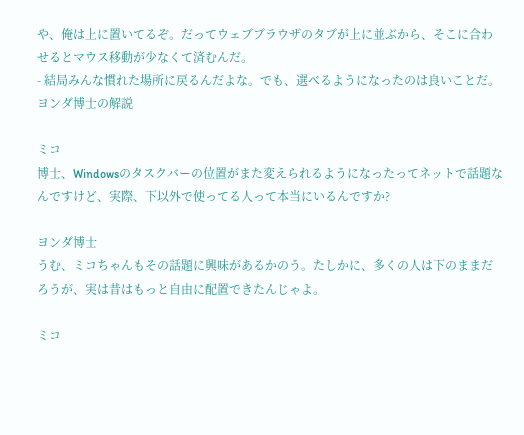や、俺は上に置いてるぞ。だってウェブブラウザのタブが上に並ぶから、そこに合わせるとマウス移動が少なくて済むんだ。
- 結局みんな慣れた場所に戻るんだよな。でも、選べるようになったのは良いことだ。
ヨンダ博士の解説

ミコ
博士、Windowsのタスクバーの位置がまた変えられるようになったってネットで話題なんですけど、実際、下以外で使ってる人って本当にいるんですか?

ヨンダ博士
うむ、ミコちゃんもその話題に興味があるかのう。たしかに、多くの人は下のままだろうが、実は昔はもっと自由に配置できたんじゃよ。

ミコ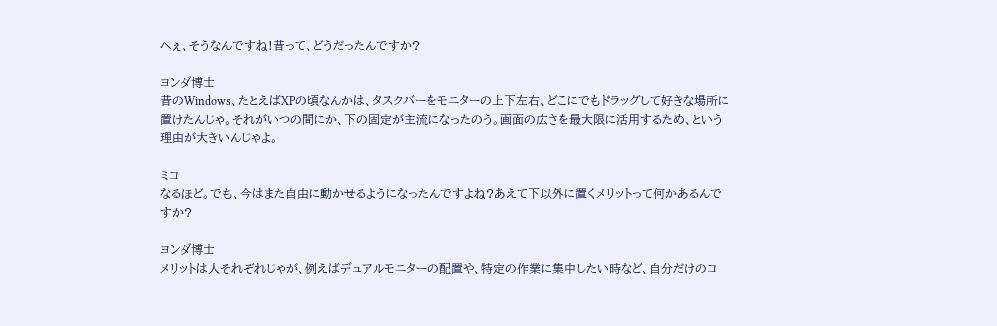へぇ、そうなんですね!昔って、どうだったんですか?

ヨンダ博士
昔のWindows、たとえばXPの頃なんかは、タスクバーをモニターの上下左右、どこにでもドラッグして好きな場所に置けたんじゃ。それがいつの間にか、下の固定が主流になったのう。画面の広さを最大限に活用するため、という理由が大きいんじゃよ。

ミコ
なるほど。でも、今はまた自由に動かせるようになったんですよね?あえて下以外に置くメリットって何かあるんですか?

ヨンダ博士
メリットは人それぞれじゃが、例えばデュアルモニターの配置や、特定の作業に集中したい時など、自分だけのコ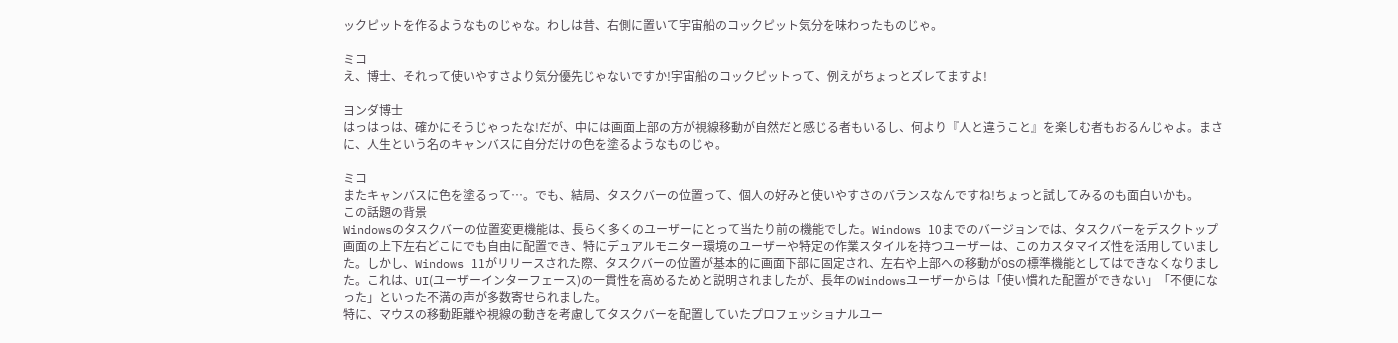ックピットを作るようなものじゃな。わしは昔、右側に置いて宇宙船のコックピット気分を味わったものじゃ。

ミコ
え、博士、それって使いやすさより気分優先じゃないですか!宇宙船のコックピットって、例えがちょっとズレてますよ!

ヨンダ博士
はっはっは、確かにそうじゃったな!だが、中には画面上部の方が視線移動が自然だと感じる者もいるし、何より『人と違うこと』を楽しむ者もおるんじゃよ。まさに、人生という名のキャンバスに自分だけの色を塗るようなものじゃ。

ミコ
またキャンバスに色を塗るって…。でも、結局、タスクバーの位置って、個人の好みと使いやすさのバランスなんですね!ちょっと試してみるのも面白いかも。
この話題の背景
Windowsのタスクバーの位置変更機能は、長らく多くのユーザーにとって当たり前の機能でした。Windows 10までのバージョンでは、タスクバーをデスクトップ画面の上下左右どこにでも自由に配置でき、特にデュアルモニター環境のユーザーや特定の作業スタイルを持つユーザーは、このカスタマイズ性を活用していました。しかし、Windows 11がリリースされた際、タスクバーの位置が基本的に画面下部に固定され、左右や上部への移動がOSの標準機能としてはできなくなりました。これは、UI(ユーザーインターフェース)の一貫性を高めるためと説明されましたが、長年のWindowsユーザーからは「使い慣れた配置ができない」「不便になった」といった不満の声が多数寄せられました。
特に、マウスの移動距離や視線の動きを考慮してタスクバーを配置していたプロフェッショナルユー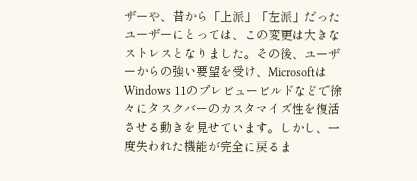ザーや、昔から「上派」「左派」だったユーザーにとっては、この変更は大きなストレスとなりました。その後、ユーザーからの強い要望を受け、MicrosoftはWindows 11のプレビュービルドなどで徐々にタスクバーのカスタマイズ性を復活させる動きを見せています。しかし、一度失われた機能が完全に戻るま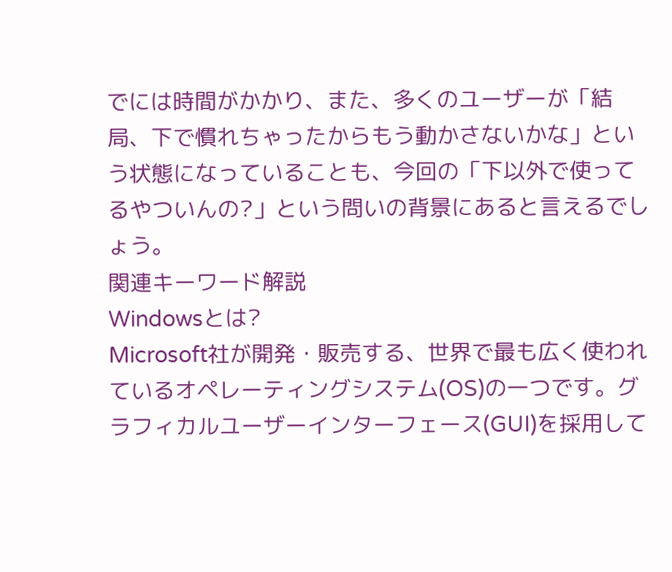でには時間がかかり、また、多くのユーザーが「結局、下で慣れちゃったからもう動かさないかな」という状態になっていることも、今回の「下以外で使ってるやついんの?」という問いの背景にあると言えるでしょう。
関連キーワード解説
Windowsとは?
Microsoft社が開発・販売する、世界で最も広く使われているオペレーティングシステム(OS)の一つです。グラフィカルユーザーインターフェース(GUI)を採用して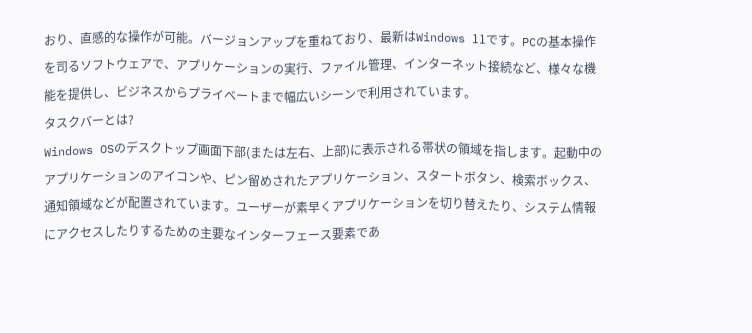おり、直感的な操作が可能。バージョンアップを重ねており、最新はWindows 11です。PCの基本操作を司るソフトウェアで、アプリケーションの実行、ファイル管理、インターネット接続など、様々な機能を提供し、ビジネスからプライベートまで幅広いシーンで利用されています。
タスクバーとは?
Windows OSのデスクトップ画面下部(または左右、上部)に表示される帯状の領域を指します。起動中のアプリケーションのアイコンや、ピン留めされたアプリケーション、スタートボタン、検索ボックス、通知領域などが配置されています。ユーザーが素早くアプリケーションを切り替えたり、システム情報にアクセスしたりするための主要なインターフェース要素であ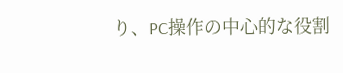り、PC操作の中心的な役割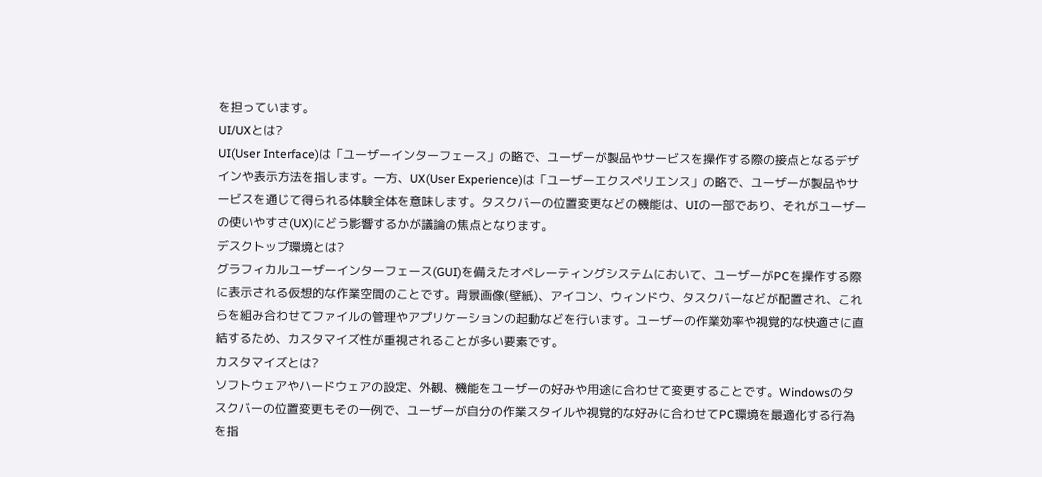を担っています。
UI/UXとは?
UI(User Interface)は「ユーザーインターフェース」の略で、ユーザーが製品やサービスを操作する際の接点となるデザインや表示方法を指します。一方、UX(User Experience)は「ユーザーエクスペリエンス」の略で、ユーザーが製品やサービスを通じて得られる体験全体を意味します。タスクバーの位置変更などの機能は、UIの一部であり、それがユーザーの使いやすさ(UX)にどう影響するかが議論の焦点となります。
デスクトップ環境とは?
グラフィカルユーザーインターフェース(GUI)を備えたオペレーティングシステムにおいて、ユーザーがPCを操作する際に表示される仮想的な作業空間のことです。背景画像(壁紙)、アイコン、ウィンドウ、タスクバーなどが配置され、これらを組み合わせてファイルの管理やアプリケーションの起動などを行います。ユーザーの作業効率や視覚的な快適さに直結するため、カスタマイズ性が重視されることが多い要素です。
カスタマイズとは?
ソフトウェアやハードウェアの設定、外観、機能をユーザーの好みや用途に合わせて変更することです。Windowsのタスクバーの位置変更もその一例で、ユーザーが自分の作業スタイルや視覚的な好みに合わせてPC環境を最適化する行為を指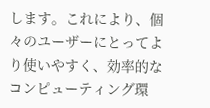します。これにより、個々のユーザーにとってより使いやすく、効率的なコンピューティング環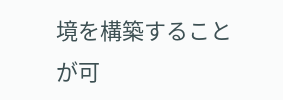境を構築することが可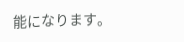能になります。